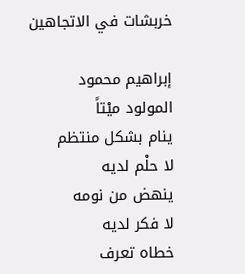خربشات في الاتجاهين

إبراهيم محمود
المولود ميْتاً
ينام بشكل منتظم
لا حلْم لديه
ينهض من نومه
لا فكر لديه
خطاه تعرف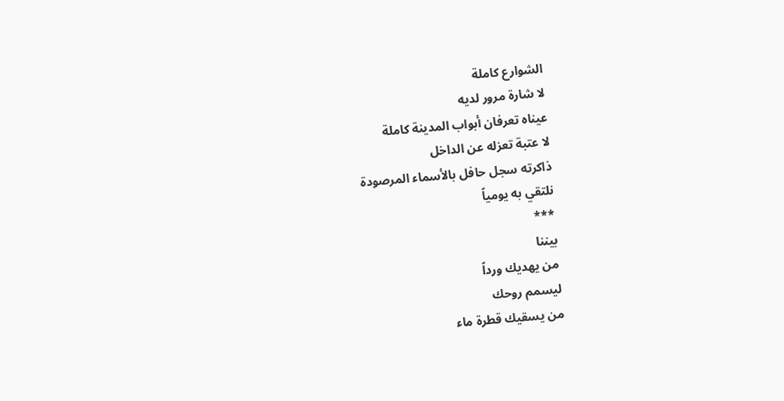الشوارع كاملة
لا شارة مرور لديه
عيناه تعرفان أبواب المدينة كاملة
لا عتبة تعزله عن الداخل
ذاكرته سجل حافل بالأسماء المرصودة
نلتقي به يومياً
***
بيننا
من يهديك ورداً
ليسمم روحك
من يسقيك قطرة ماء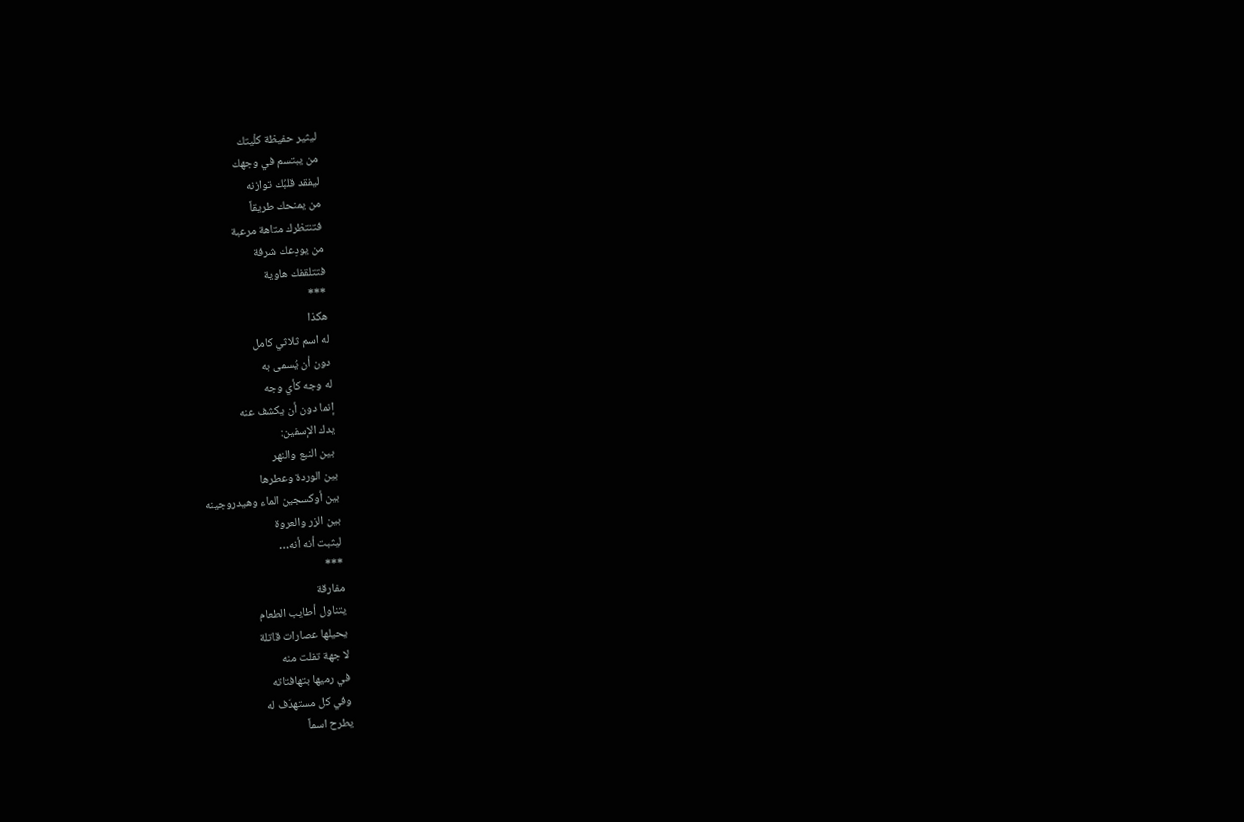ليثير حفيظة كلْيتك
من يبتسم في وجهك
ليفقد قلبُك توازنه
من يمنحك طريقاً
فتنتظرك متاهة مرعبة
من يودِعك شرفة
فتتلقفك هاوية
***
هكذا
له اسم ثلاثي كامل
دون أن يُسمى به
له وجه كأي وجه
إنما دون أن يكشف عنه
يدك الإسفين:
 بين النبع والنهر
بين الوردة وعطرها
بين أوكسجين الماء وهيدروجينه
بين الزر والعروة
ليثبت أنه أنه…
***
مفارقة
يتناول أطايب الطعام
يحيلها عصارات قاتلة
لا جهة تفلت منه
في رميها بتهافتاته
وفي كل مستهدَف له
يطرح اسماً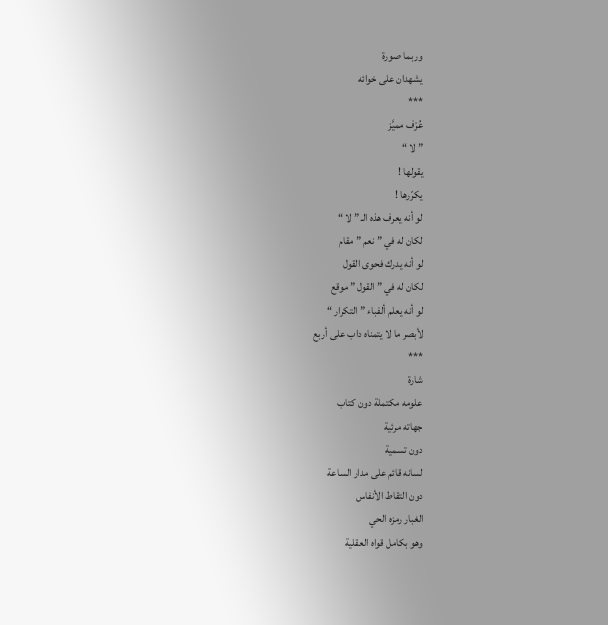وربما صورة
يشهدان على خوائه
***
عُرْف مميَّز
” لا “
يقولها !
يكرّرها !
لو أنه يعرف هذه الـ ” لا “
لكان له في ” نعم ” مقام
لو أنه يدرك فحوى القول
لكان له في ” القول ” موقع
لو أنه يعلم ألفباء ” التكرار “
لأبصر ما لا يتمناه داب على أربع
***
شارة
علومه مكتملة دون كتاب
جهاته مرئية
دون تسمية
لسانه قائم على مدار الساعة
دون التقاط الأنفاس
الغبار رمزه الحي
وهو بكامل قواه العقلية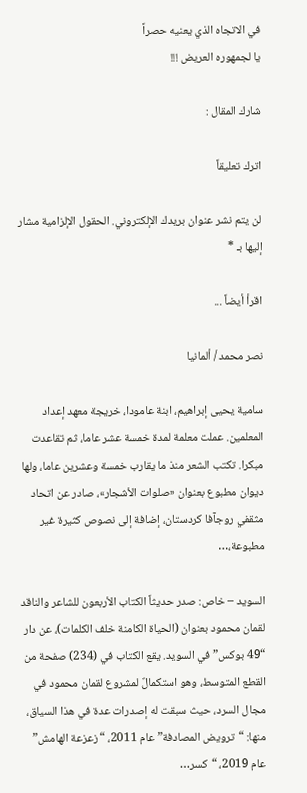في الاتجاه الذي يعنيه حصراً
يا لجمهوره العريض !!!

شارك المقال :

اترك تعليقاً

لن يتم نشر عنوان بريدك الإلكتروني. الحقول الإلزامية مشار إليها بـ *

اقرأ أيضاً ...

نصر محمد / ألمانيا

سامية يحيى إبراهيم، ابنة عامودا، خريجة معهد إعداد المعلمين. عملت معلمة لمدة خمسة عشر عاما، ثم تقاعدت مبكرا. تكتب الشعر منذ ما يقارب خمسة وعشرين عاما، ولها ديوان مطبوع بعنوان «صلوات الأشجار»، صادر عن اتحاد مثقفي روجآفا كردستان، إضافة إلى نصوص كثيرة غير مطبوعة،…

السويد – خاص: صدر حديثاً الكتاب الأربعون للشاعر والناقد لقمان محمود بعنوان (الحياة الكامنة خلف الكلمات)، عن دار “49 بوكس” في السويد. يقع الكتاب في (234) صفحة من القطع المتوسط، وهو استكمالٌ لمشروع لقمان محمود في مجال السرد، حيث سبقت له إصدرات عدة في هذا السياق، منها: “ترويض المصادفة” عام 2011، “زعزعة الهامش” عام 2019، “كسر…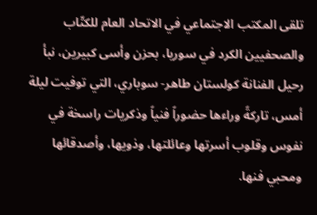تلقى المكتب الاجتماعي في الاتحاد العام للكتّاب والصحفيين الكرد في سوريا، بحزن وأسى كبيرين، نبأ رحيل الفنانة كولستان طاهر- سوباري، التي توفيت ليلة أمس، تاركةً وراءها حضوراً فنياً وذكريات راسخة في نفوس وقلوب أسرتها وعائلتها، وذويها، وأصدقائها ومحبي فنها.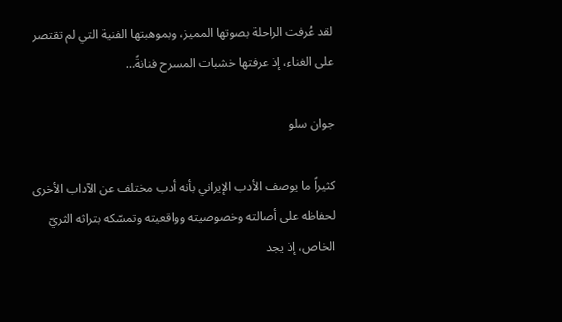لقد عُرفت الراحلة بصوتها المميز، وبموهبتها الفنية التي لم تقتصر على الغناء، إذ عرفتها خشبات المسرح فنانةً…

جوان سلو

كثيراً ما يوصف الأدب الإيراني بأنه أدب مختلف عن الآداب الأخرى لحفاظه على أصالته وخصوصيته وواقعيته وتمسّكه بتراثه الثريّ الخاص، إذ يجد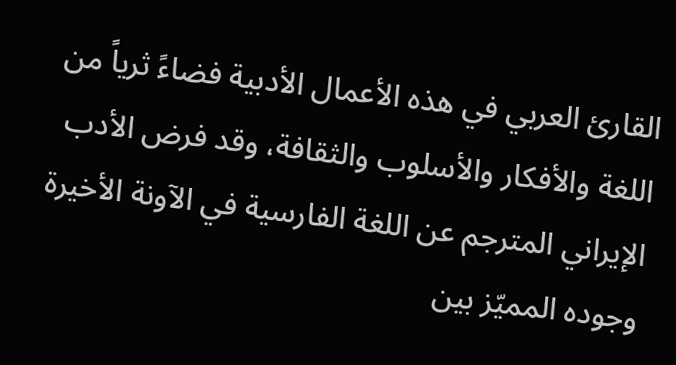القارئ العربي في هذه الأعمال الأدبية فضاءً ثرياً من اللغة والأفكار والأسلوب والثقافة، وقد فرض الأدب الإيراني المترجم عن اللغة الفارسية في الآونة الأخيرة وجوده المميّز بين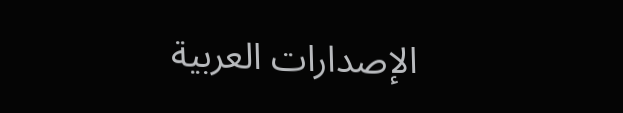الإصدارات العربية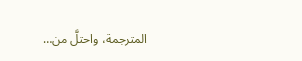المترجمة، واحتلَّ من…